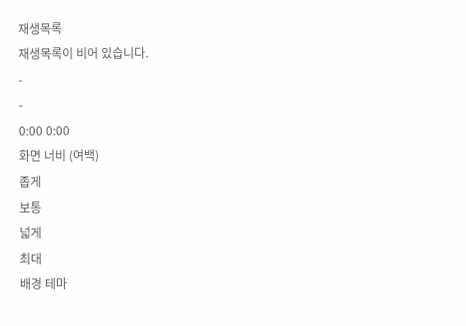재생목록
재생목록이 비어 있습니다.
-
-
0:00 0:00
화면 너비 (여백)
좁게
보통
넓게
최대
배경 테마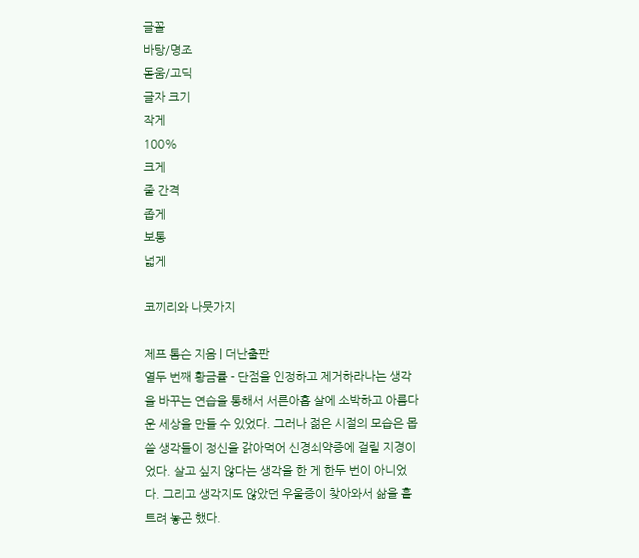글꼴
바탕/명조
돋움/고딕
글자 크기
작게
100%
크게
줄 간격
좁게
보통
넓게

코끼리와 나뭇가지

제프 톰슨 지음 | 더난출판
열두 번째 황금률 - 단점을 인정하고 제거하라나는 생각을 바꾸는 연습을 통해서 서른아홉 살에 소박하고 아름다운 세상을 만들 수 있었다. 그러나 젊은 시절의 모습은 몹쓸 생각들이 정신을 갉아먹어 신경쇠약증에 걸릴 지경이었다. 살고 싶지 않다는 생각을 한 게 한두 번이 아니었다. 그리고 생각지도 않았던 우울증이 찾아와서 삶을 흩트려 놓곤 했다.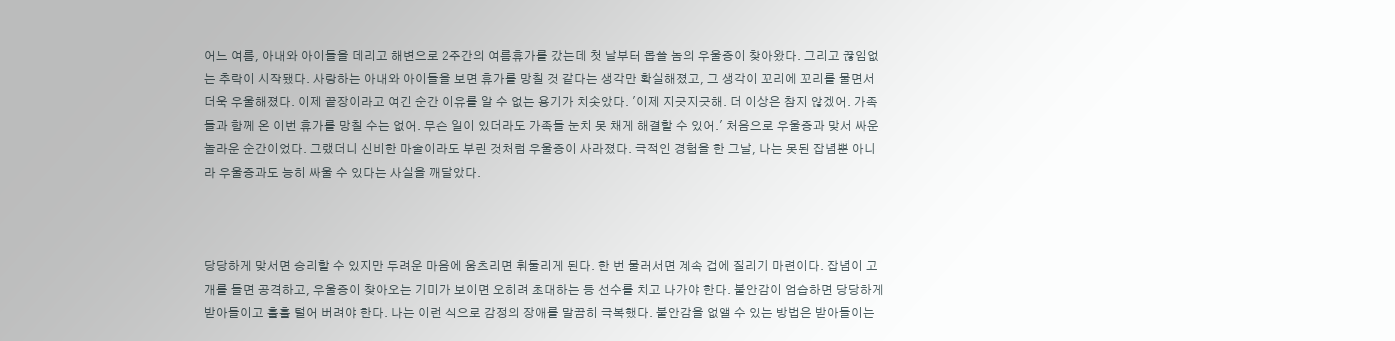어느 여름, 아내와 아이들을 데리고 해변으로 2주간의 여름휴가를 갔는데 첫 날부터 몹쓸 놈의 우울증이 찾아왔다. 그리고 끊임없는 추락이 시작됐다. 사랑하는 아내와 아이들을 보면 휴가를 망칠 것 같다는 생각만 확실해졌고, 그 생각이 꼬리에 꼬리를 물면서 더욱 우울해졌다. 이제 끝장이라고 여긴 순간 이유를 알 수 없는 용기가 치솟았다. '이제 지긋지긋해. 더 이상은 참지 않겠어. 가족들과 함께 온 이번 휴가를 망칠 수는 없어. 무슨 일이 있더라도 가족들 눈치 못 채게 해결할 수 있어.' 처음으로 우울증과 맞서 싸운 놀라운 순간이었다. 그랬더니 신비한 마술이라도 부린 것처럼 우울증이 사라졌다. 극적인 경험을 한 그날, 나는 못된 잡념뿐 아니라 우울증과도 능히 싸울 수 있다는 사실을 깨달았다.



당당하게 맞서면 승리할 수 있지만 두려운 마음에 움츠리면 휘둘리게 된다. 한 번 물러서면 계속 겁에 질리기 마련이다. 잡념이 고개를 들면 공격하고, 우울증이 찾아오는 기미가 보이면 오히려 초대하는 등 선수를 치고 나가야 한다. 불안감이 엄습하면 당당하게 받아들이고 훌훌 털어 버려야 한다. 나는 이런 식으로 감정의 장애를 말끔히 극복했다. 불안감을 없앨 수 있는 방법은 받아들이는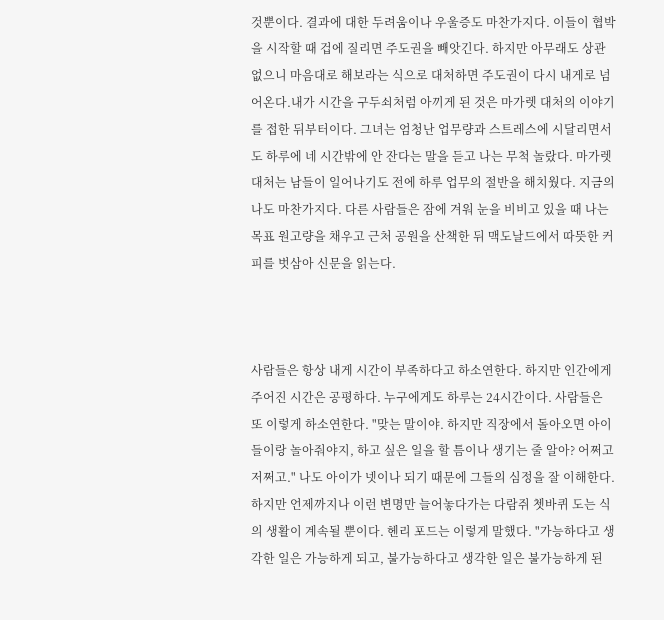것뿐이다. 결과에 대한 두려움이나 우울증도 마찬가지다. 이들이 협박을 시작할 때 겁에 질리면 주도권을 빼앗긴다. 하지만 아무래도 상관없으니 마음대로 해보라는 식으로 대처하면 주도권이 다시 내게로 넘어온다.내가 시간을 구두쇠처럼 아끼게 된 것은 마가렛 대처의 이야기를 접한 뒤부터이다. 그녀는 엄청난 업무량과 스트레스에 시달리면서도 하루에 네 시간밖에 안 잔다는 말을 듣고 나는 무척 놀랐다. 마가렛 대처는 남들이 일어나기도 전에 하루 업무의 절반을 해치웠다. 지금의 나도 마찬가지다. 다른 사람들은 잠에 겨워 눈을 비비고 있을 때 나는 목표 원고량을 채우고 근처 공원을 산책한 뒤 맥도날드에서 따뜻한 커피를 벗삼아 신문을 읽는다.



사람들은 항상 내게 시간이 부족하다고 하소연한다. 하지만 인간에게 주어진 시간은 공평하다. 누구에게도 하루는 24시간이다. 사람들은 또 이렇게 하소연한다. "맞는 말이야. 하지만 직장에서 돌아오면 아이들이랑 놀아줘야지, 하고 싶은 일을 할 틈이나 생기는 줄 알아? 어쩌고저쩌고." 나도 아이가 넷이나 되기 때문에 그들의 심정을 잘 이해한다. 하지만 언제까지나 이런 변명만 늘어놓다가는 다람쥐 쳇바퀴 도는 식의 생활이 계속될 뿐이다. 헨리 포드는 이렇게 말했다. "가능하다고 생각한 일은 가능하게 되고, 불가능하다고 생각한 일은 불가능하게 된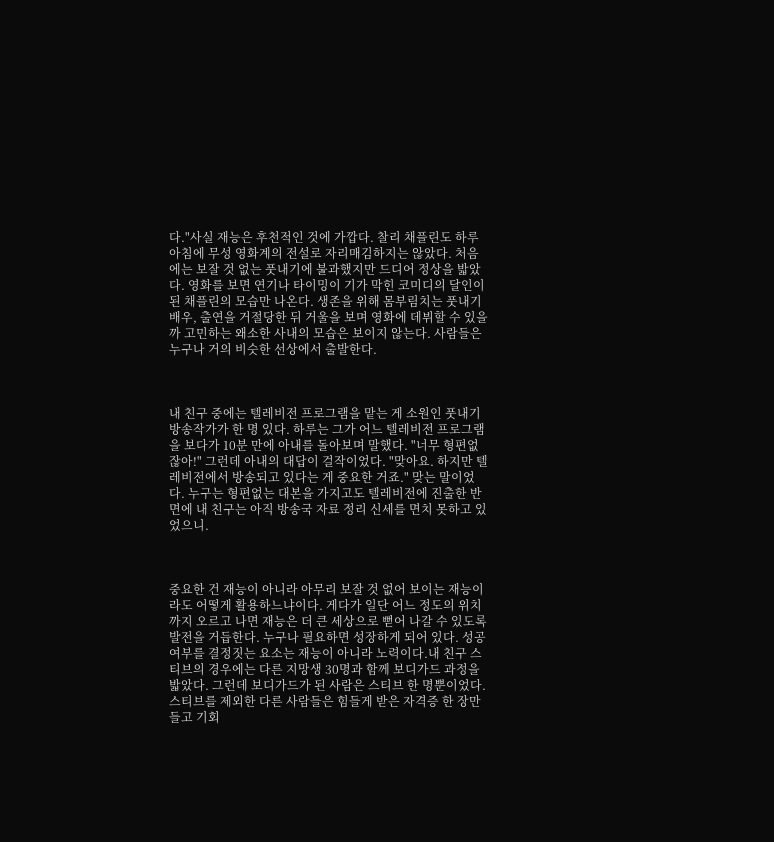다."사실 재능은 후천적인 것에 가깝다. 찰리 채플린도 하루 아침에 무성 영화계의 전설로 자리매김하지는 않았다. 처음에는 보잘 것 없는 풋내기에 불과했지만 드디어 정상을 밟았다. 영화를 보면 연기나 타이밍이 기가 막힌 코미디의 달인이 된 채플린의 모습만 나온다. 생존을 위해 몸부림치는 풋내기 배우, 출연을 거절당한 뒤 거울을 보며 영화에 데뷔할 수 있을까 고민하는 왜소한 사내의 모습은 보이지 않는다. 사람들은 누구나 거의 비슷한 선상에서 출발한다.



내 친구 중에는 텔레비전 프로그램을 맡는 게 소원인 풋내기 방송작가가 한 명 있다. 하루는 그가 어느 텔레비전 프로그램을 보다가 10분 만에 아내를 돌아보며 말했다. "너무 형편없잖아!" 그런데 아내의 대답이 걸작이었다. "맞아요. 하지만 텔레비전에서 방송되고 있다는 게 중요한 거죠." 맞는 말이었다. 누구는 형편없는 대본을 가지고도 텔레비전에 진출한 반면에 내 친구는 아직 방송국 자료 정리 신세를 면치 못하고 있었으니.



중요한 건 재능이 아니라 아무리 보잘 것 없어 보이는 재능이라도 어떻게 활용하느냐이다. 게다가 일단 어느 정도의 위치까지 오르고 나면 재능은 더 큰 세상으로 뻗어 나갈 수 있도록 발전을 거듭한다. 누구나 필요하면 성장하게 되어 있다. 성공 여부를 결정짓는 요소는 재능이 아니라 노력이다.내 친구 스티브의 경우에는 다른 지망생 30명과 함께 보디가드 과정을 밟았다. 그런데 보디가드가 된 사람은 스티브 한 명뿐이었다. 스티브를 제외한 다른 사람들은 힘들게 받은 자격증 한 장만 들고 기회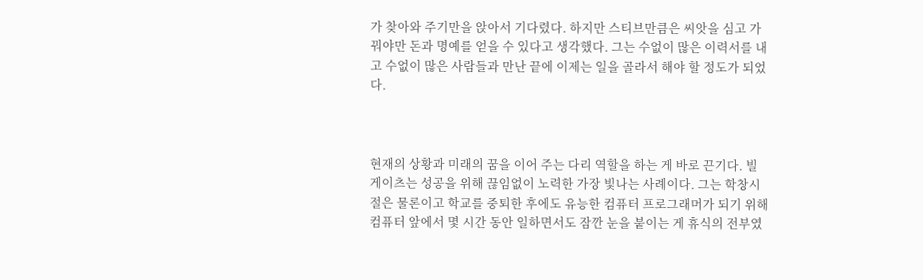가 찾아와 주기만을 앉아서 기다렸다. 하지만 스티브만큼은 씨앗을 심고 가꿔야만 돈과 명예를 얻을 수 있다고 생각했다. 그는 수없이 많은 이력서를 내고 수없이 많은 사람들과 만난 끝에 이제는 일을 골라서 해야 할 정도가 되었다.



현재의 상황과 미래의 꿈을 이어 주는 다리 역할을 하는 게 바로 끈기다. 빌 게이츠는 성공을 위해 끊임없이 노력한 가장 빛나는 사례이다. 그는 학창시절은 물론이고 학교를 중퇴한 후에도 유능한 컴퓨터 프로그래머가 되기 위해 컴퓨터 앞에서 몇 시간 동안 일하면서도 잠깐 눈을 붙이는 게 휴식의 전부였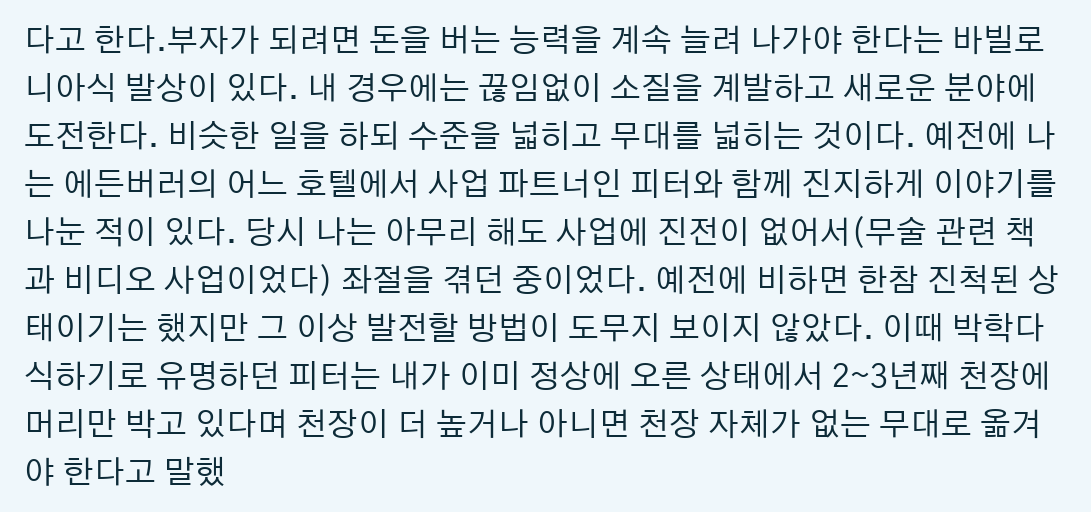다고 한다.부자가 되려면 돈을 버는 능력을 계속 늘려 나가야 한다는 바빌로니아식 발상이 있다. 내 경우에는 끊임없이 소질을 계발하고 새로운 분야에 도전한다. 비슷한 일을 하되 수준을 넓히고 무대를 넓히는 것이다. 예전에 나는 에든버러의 어느 호텔에서 사업 파트너인 피터와 함께 진지하게 이야기를 나눈 적이 있다. 당시 나는 아무리 해도 사업에 진전이 없어서(무술 관련 책과 비디오 사업이었다) 좌절을 겪던 중이었다. 예전에 비하면 한참 진척된 상태이기는 했지만 그 이상 발전할 방법이 도무지 보이지 않았다. 이때 박학다식하기로 유명하던 피터는 내가 이미 정상에 오른 상태에서 2∼3년째 천장에 머리만 박고 있다며 천장이 더 높거나 아니면 천장 자체가 없는 무대로 옮겨야 한다고 말했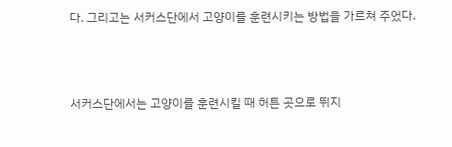다. 그리고는 서커스단에서 고양이를 훈련시키는 방법을 가르쳐 주었다.



서커스단에서는 고양이를 훈련시킬 때 허튼 곳으로 뛰지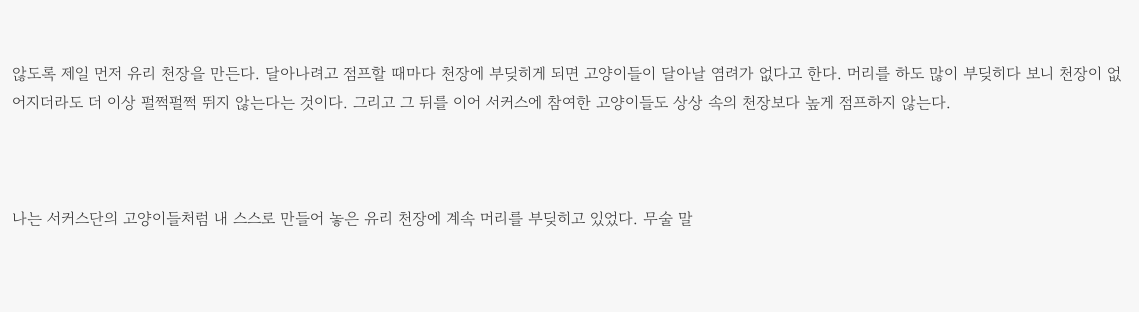않도록 제일 먼저 유리 천장을 만든다. 달아나려고 점프할 때마다 천장에 부딪히게 되면 고양이들이 달아날 염려가 없다고 한다. 머리를 하도 많이 부딪히다 보니 천장이 없어지더라도 더 이상 펄쩍펄쩍 뛰지 않는다는 것이다. 그리고 그 뒤를 이어 서커스에 참여한 고양이들도 상상 속의 천장보다 높게 점프하지 않는다.



나는 서커스단의 고양이들처럼 내 스스로 만들어 놓은 유리 천장에 계속 머리를 부딪히고 있었다. 무술 말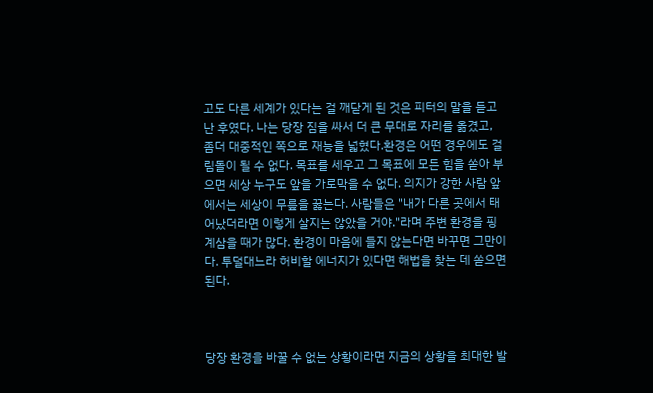고도 다른 세계가 있다는 걸 깨닫게 된 것은 피터의 말을 듣고 난 후였다. 나는 당장 짐을 싸서 더 큰 무대로 자리를 옮겼고, 좀더 대중적인 쪽으로 재능을 넓혔다.환경은 어떤 경우에도 걸림돌이 될 수 없다. 목표를 세우고 그 목표에 모든 힘을 쏟아 부으면 세상 누구도 앞을 가로막을 수 없다. 의지가 강한 사람 앞에서는 세상이 무릎을 꿇는다. 사람들은 "내가 다른 곳에서 태어났더라면 이렇게 살지는 않았을 거야."라며 주변 환경을 핑계삼을 때가 많다. 환경이 마음에 들지 않는다면 바꾸면 그만이다. 투덜대느라 허비할 에너지가 있다면 해법을 찾는 데 쏟으면 된다.



당장 환경을 바꿀 수 없는 상황이라면 지금의 상황을 최대한 발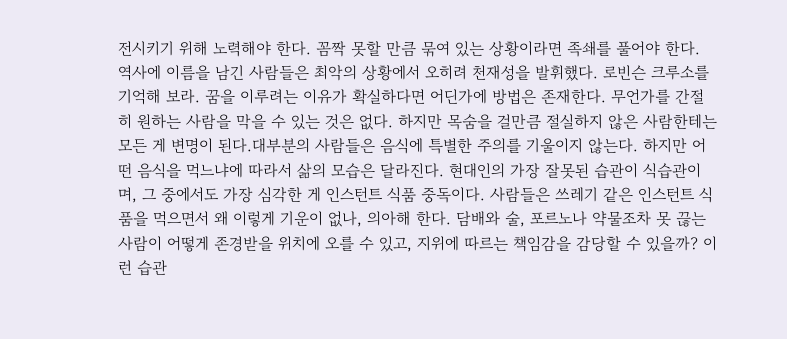전시키기 위해 노력해야 한다. 꼼짝 못할 만큼 묶여 있는 상황이라면 족쇄를 풀어야 한다. 역사에 이름을 남긴 사람들은 최악의 상황에서 오히려 천재성을 발휘했다. 로빈슨 크루소를 기억해 보라. 꿈을 이루려는 이유가 확실하다면 어딘가에 방법은 존재한다. 무언가를 간절히 원하는 사람을 막을 수 있는 것은 없다. 하지만 목숨을 걸만큼 절실하지 않은 사람한테는 모든 게 변명이 된다.대부분의 사람들은 음식에 특별한 주의를 기울이지 않는다. 하지만 어떤 음식을 먹느냐에 따라서 삶의 모습은 달라진다. 현대인의 가장 잘못된 습관이 식습관이며, 그 중에서도 가장 심각한 게 인스턴트 식품 중독이다. 사람들은 쓰레기 같은 인스턴트 식품을 먹으면서 왜 이렇게 기운이 없나, 의아해 한다. 담배와 술, 포르노나 약물조차 못 끊는 사람이 어떻게 존경받을 위치에 오를 수 있고, 지위에 따르는 책임감을 감당할 수 있을까? 이런 습관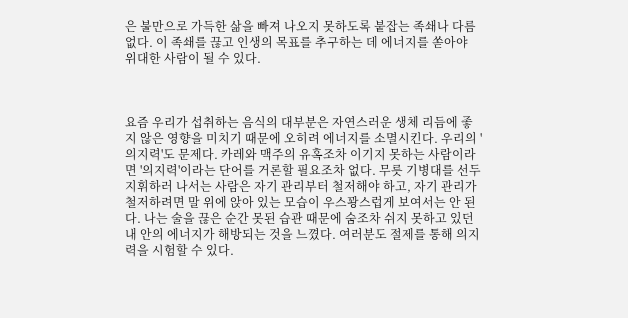은 불만으로 가득한 삶을 빠져 나오지 못하도록 붙잡는 족쇄나 다름없다. 이 족쇄를 끊고 인생의 목표를 추구하는 데 에너지를 쏟아야 위대한 사람이 될 수 있다.



요즘 우리가 섭취하는 음식의 대부분은 자연스러운 생체 리듬에 좋지 않은 영향을 미치기 때문에 오히려 에너지를 소멸시킨다. 우리의 '의지력'도 문제다. 카레와 맥주의 유혹조차 이기지 못하는 사람이라면 '의지력'이라는 단어를 거론할 필요조차 없다. 무릇 기병대를 선두 지휘하러 나서는 사람은 자기 관리부터 철저해야 하고, 자기 관리가 철저하려면 말 위에 앉아 있는 모습이 우스꽝스럽게 보여서는 안 된다. 나는 술을 끊은 순간 못된 습관 때문에 숨조차 쉬지 못하고 있던 내 안의 에너지가 해방되는 것을 느꼈다. 여러분도 절제를 통해 의지력을 시험할 수 있다.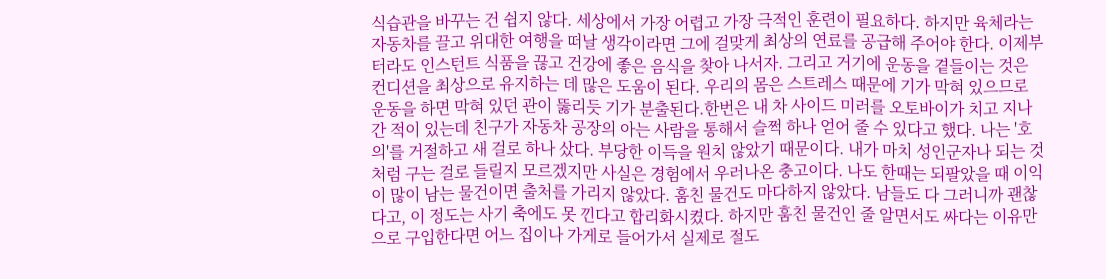식습관을 바꾸는 건 쉽지 않다. 세상에서 가장 어렵고 가장 극적인 훈련이 필요하다. 하지만 육체라는 자동차를 끌고 위대한 여행을 떠날 생각이라면 그에 걸맞게 최상의 연료를 공급해 주어야 한다. 이제부터라도 인스턴트 식품을 끊고 건강에 좋은 음식을 찾아 나서자. 그리고 거기에 운동을 곁들이는 것은 컨디션을 최상으로 유지하는 데 많은 도움이 된다. 우리의 몸은 스트레스 때문에 기가 막혀 있으므로 운동을 하면 막혀 있던 관이 뚫리듯 기가 분출된다.한번은 내 차 사이드 미러를 오토바이가 치고 지나간 적이 있는데 친구가 자동차 공장의 아는 사람을 통해서 슬쩍 하나 얻어 줄 수 있다고 했다. 나는 '호의'를 거절하고 새 걸로 하나 샀다. 부당한 이득을 원치 않았기 때문이다. 내가 마치 성인군자나 되는 것처럼 구는 걸로 들릴지 모르겠지만 사실은 경험에서 우러나온 충고이다. 나도 한때는 되팔았을 때 이익이 많이 남는 물건이면 출처를 가리지 않았다. 훔친 물건도 마다하지 않았다. 남들도 다 그러니까 괜찮다고, 이 정도는 사기 축에도 못 낀다고 합리화시켰다. 하지만 훔친 물건인 줄 알면서도 싸다는 이유만으로 구입한다면 어느 집이나 가게로 들어가서 실제로 절도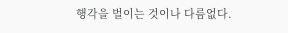행각을 벌이는 것이나 다름없다.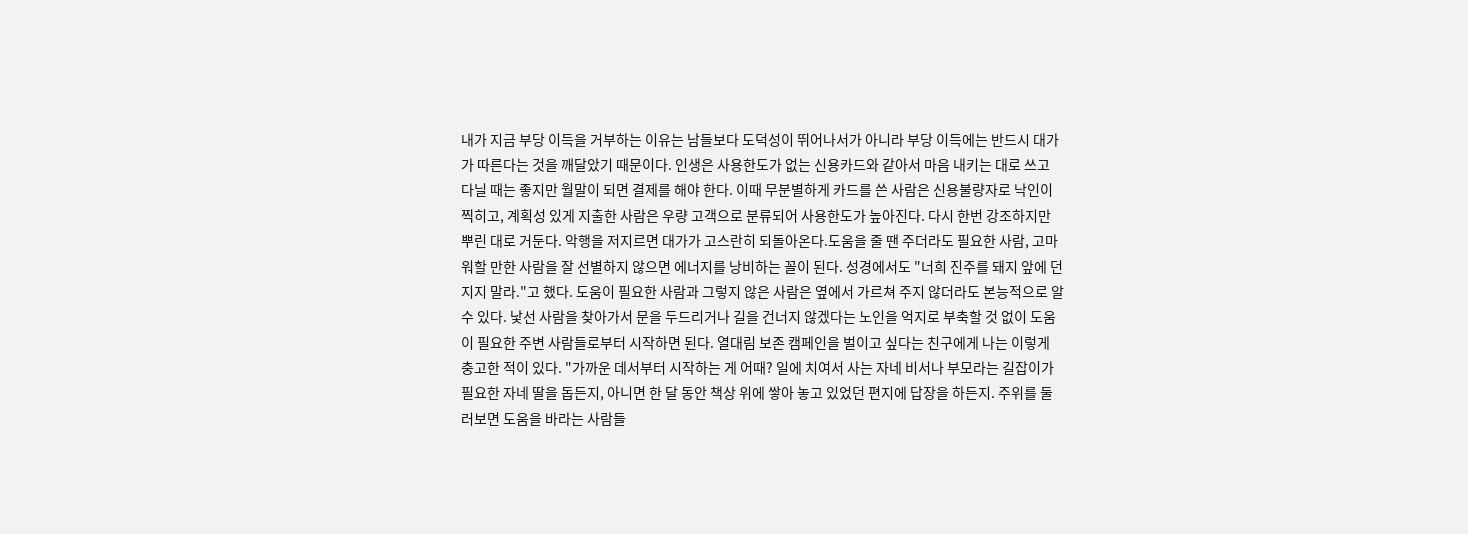내가 지금 부당 이득을 거부하는 이유는 남들보다 도덕성이 뛰어나서가 아니라 부당 이득에는 반드시 대가가 따른다는 것을 깨달았기 때문이다. 인생은 사용한도가 없는 신용카드와 같아서 마음 내키는 대로 쓰고 다닐 때는 좋지만 월말이 되면 결제를 해야 한다. 이때 무분별하게 카드를 쓴 사람은 신용불량자로 낙인이 찍히고, 계획성 있게 지출한 사람은 우량 고객으로 분류되어 사용한도가 높아진다. 다시 한번 강조하지만 뿌린 대로 거둔다. 악행을 저지르면 대가가 고스란히 되돌아온다.도움을 줄 땐 주더라도 필요한 사람, 고마워할 만한 사람을 잘 선별하지 않으면 에너지를 낭비하는 꼴이 된다. 성경에서도 "너희 진주를 돼지 앞에 던지지 말라."고 했다. 도움이 필요한 사람과 그렇지 않은 사람은 옆에서 가르쳐 주지 않더라도 본능적으로 알 수 있다. 낯선 사람을 찾아가서 문을 두드리거나 길을 건너지 않겠다는 노인을 억지로 부축할 것 없이 도움이 필요한 주변 사람들로부터 시작하면 된다. 열대림 보존 캠페인을 벌이고 싶다는 친구에게 나는 이렇게 충고한 적이 있다. "가까운 데서부터 시작하는 게 어때? 일에 치여서 사는 자네 비서나 부모라는 길잡이가 필요한 자네 딸을 돕든지, 아니면 한 달 동안 책상 위에 쌓아 놓고 있었던 편지에 답장을 하든지. 주위를 둘러보면 도움을 바라는 사람들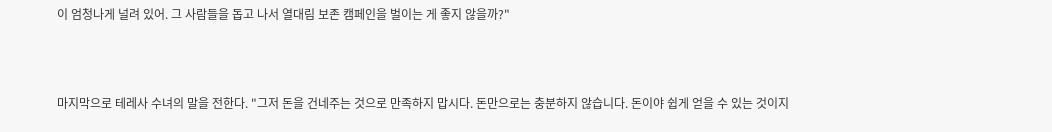이 엄청나게 널려 있어. 그 사람들을 돕고 나서 열대림 보존 캠페인을 벌이는 게 좋지 않을까?"



마지막으로 테레사 수녀의 말을 전한다. "그저 돈을 건네주는 것으로 만족하지 맙시다. 돈만으로는 충분하지 않습니다. 돈이야 쉽게 얻을 수 있는 것이지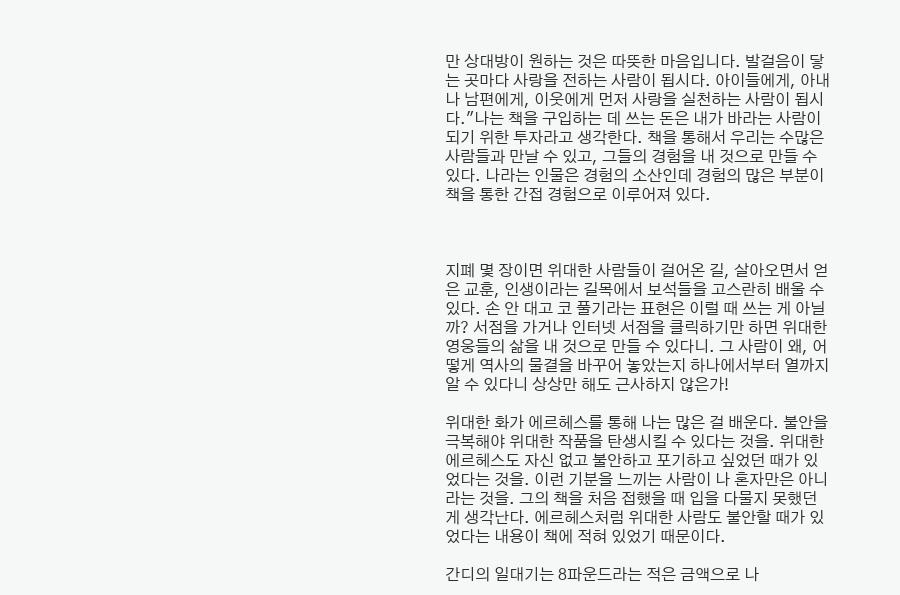만 상대방이 원하는 것은 따뜻한 마음입니다. 발걸음이 닿는 곳마다 사랑을 전하는 사람이 됩시다. 아이들에게, 아내나 남편에게, 이웃에게 먼저 사랑을 실천하는 사람이 됩시다."나는 책을 구입하는 데 쓰는 돈은 내가 바라는 사람이 되기 위한 투자라고 생각한다. 책을 통해서 우리는 수많은 사람들과 만날 수 있고, 그들의 경험을 내 것으로 만들 수 있다. 나라는 인물은 경험의 소산인데 경험의 많은 부분이 책을 통한 간접 경험으로 이루어져 있다.



지폐 몇 장이면 위대한 사람들이 걸어온 길, 살아오면서 얻은 교훈, 인생이라는 길목에서 보석들을 고스란히 배울 수 있다. 손 안 대고 코 풀기라는 표현은 이럴 때 쓰는 게 아닐까? 서점을 가거나 인터넷 서점을 클릭하기만 하면 위대한 영웅들의 삶을 내 것으로 만들 수 있다니. 그 사람이 왜, 어떻게 역사의 물결을 바꾸어 놓았는지 하나에서부터 열까지 알 수 있다니 상상만 해도 근사하지 않은가!

위대한 화가 에르헤스를 통해 나는 많은 걸 배운다. 불안을 극복해야 위대한 작품을 탄생시킬 수 있다는 것을. 위대한 에르헤스도 자신 없고 불안하고 포기하고 싶었던 때가 있었다는 것을. 이런 기분을 느끼는 사람이 나 혼자만은 아니라는 것을. 그의 책을 처음 접했을 때 입을 다물지 못했던 게 생각난다. 에르헤스처럼 위대한 사람도 불안할 때가 있었다는 내용이 책에 적혀 있었기 때문이다.

간디의 일대기는 8파운드라는 적은 금액으로 나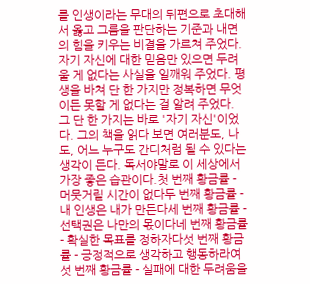를 인생이라는 무대의 뒤편으로 초대해서 옳고 그름을 판단하는 기준과 내면의 힘을 키우는 비결을 가르쳐 주었다. 자기 자신에 대한 믿음만 있으면 두려울 게 없다는 사실을 일깨워 주었다. 평생을 바쳐 단 한 가지만 정복하면 무엇이든 못할 게 없다는 걸 알려 주었다. 그 단 한 가지는 바로 '자기 자신'이었다. 그의 책을 읽다 보면 여러분도, 나도, 어느 누구도 간디처럼 될 수 있다는 생각이 든다. 독서야말로 이 세상에서 가장 좋은 습관이다.첫 번째 황금률 - 머뭇거릴 시간이 없다두 번째 황금률 - 내 인생은 내가 만든다세 번째 황금률 - 선택권은 나만의 몫이다네 번째 황금률 - 확실한 목표를 정하자다섯 번째 황금률 - 긍정적으로 생각하고 행동하라여섯 번째 황금률 - 실패에 대한 두려움을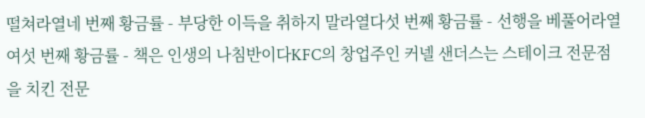떨쳐라열네 번째 황금률 - 부당한 이득을 취하지 말라열다섯 번째 황금률 - 선행을 베풀어라열여섯 번째 황금률 - 책은 인생의 나침반이다KFC의 창업주인 커넬 샌더스는 스테이크 전문점을 치킨 전문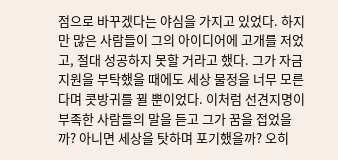점으로 바꾸겠다는 야심을 가지고 있었다. 하지만 많은 사람들이 그의 아이디어에 고개를 저었고, 절대 성공하지 못할 거라고 했다. 그가 자금 지원을 부탁했을 때에도 세상 물정을 너무 모른다며 콧방귀를 뀔 뿐이었다. 이처럼 선견지명이 부족한 사람들의 말을 듣고 그가 꿈을 접었을까? 아니면 세상을 탓하며 포기했을까? 오히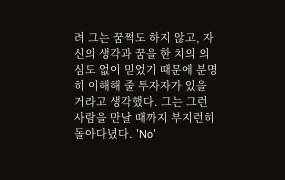려 그는 꿈쩍도 하지 않고, 자신의 생각과 꿈을 한 치의 의심도 없이 믿었기 때문에 분명히 이해해 줄 투자자가 있을 거라고 생각했다. 그는 그런 사람을 만날 때까지 부지런히 돌아다녔다. 'No'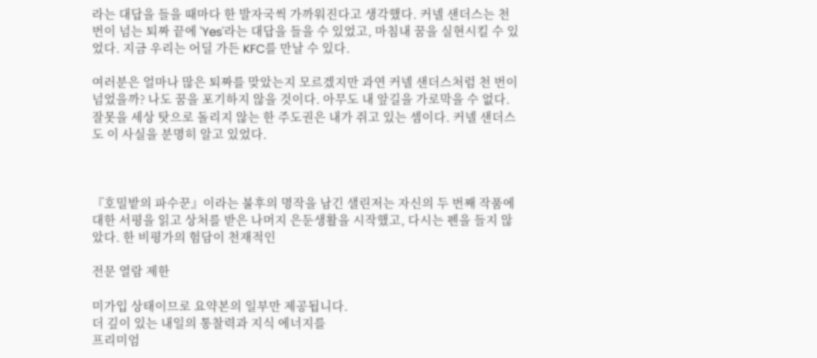라는 대답을 들을 때마다 한 발자국씩 가까워진다고 생각했다. 커넬 샌더스는 천 번이 넘는 퇴짜 끝에 'Yes'라는 대답을 들을 수 있었고, 마침내 꿈을 실현시킬 수 있었다. 지금 우리는 어딜 가든 KFC를 만날 수 있다.

여러분은 얼마나 많은 퇴짜를 맞았는지 모르겠지만 과연 커넬 샌더스처럼 천 번이 넘었을까? 나도 꿈을 포기하지 않을 것이다. 아무도 내 앞길을 가로막을 수 없다. 잘못을 세상 탓으로 돌리지 않는 한 주도권은 내가 쥐고 있는 셈이다. 커넬 샌더스도 이 사실을 분명히 알고 있었다.



『호밀밭의 파수꾼』이라는 불후의 명작을 남긴 샐린저는 자신의 두 번째 작품에 대한 서평을 읽고 상처를 받은 나머지 은둔생활을 시작했고, 다시는 펜을 들지 않았다. 한 비평가의 험담이 천재적인

전문 열람 제한

미가입 상태이므로 요약본의 일부만 제공됩니다.
더 깊이 있는 내일의 통찰력과 지식 에너지를
프리미엄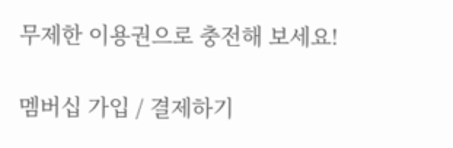무제한 이용권으로 충전해 보세요!

멤버십 가입 / 결제하기